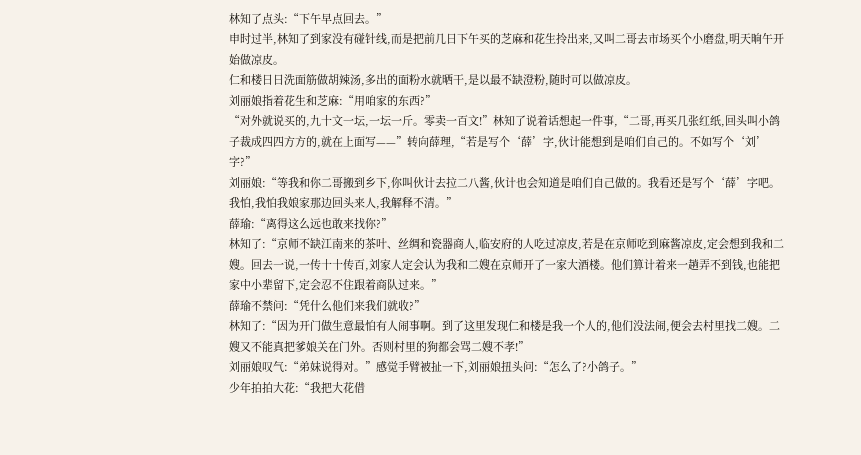林知了点头:“下午早点回去。”
申时过半,林知了到家没有碰针线,而是把前几日下午买的芝麻和花生拎出来,又叫二哥去市场买个小磨盘,明天晌午开始做凉皮。
仁和楼日日洗面筋做胡辣汤,多出的面粉水就晒干,是以最不缺澄粉,随时可以做凉皮。
刘丽娘指着花生和芝麻:“用咱家的东西?”
“对外就说买的,九十文一坛,一坛一斤。零卖一百文!”林知了说着话想起一件事,“二哥,再买几张红纸,回头叫小鸽子裁成四四方方的,就在上面写——”转向薛理,“若是写个‘薛’字,伙计能想到是咱们自己的。不如写个‘刘’字?”
刘丽娘:“等我和你二哥搬到乡下,你叫伙计去拉二八酱,伙计也会知道是咱们自己做的。我看还是写个‘薛’字吧。我怕,我怕我娘家那边回头来人,我解释不清。”
薛瑜:“离得这么远也敢来找你?”
林知了:“京师不缺江南来的茶叶、丝绸和瓷器商人,临安府的人吃过凉皮,若是在京师吃到麻酱凉皮,定会想到我和二嫂。回去一说,一传十十传百,刘家人定会认为我和二嫂在京师开了一家大酒楼。他们算计着来一趟弄不到钱,也能把家中小辈留下,定会忍不住跟着商队过来。”
薛瑜不禁问:“凭什么他们来我们就收?”
林知了:“因为开门做生意最怕有人闹事啊。到了这里发现仁和楼是我一个人的,他们没法闹,便会去村里找二嫂。二嫂又不能真把爹娘关在门外。否则村里的狗都会骂二嫂不孝!”
刘丽娘叹气:“弟妹说得对。”感觉手臂被扯一下,刘丽娘扭头问:“怎么了?小鸽子。”
少年拍拍大花:“我把大花借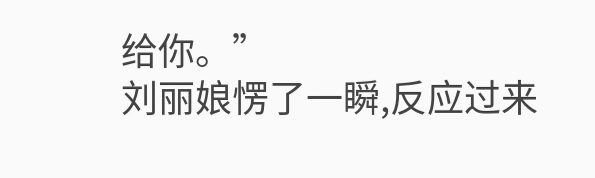给你。”
刘丽娘愣了一瞬,反应过来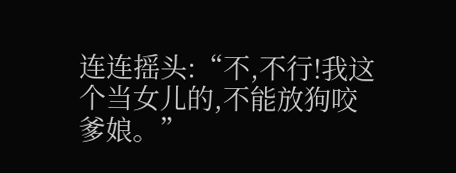连连摇头:“不,不行!我这个当女儿的,不能放狗咬爹娘。”